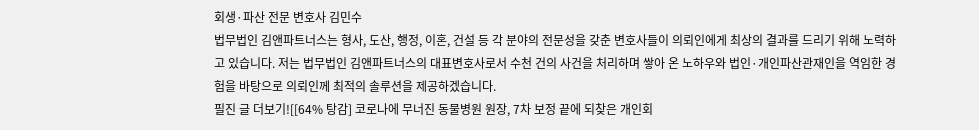회생·파산 전문 변호사 김민수
법무법인 김앤파트너스는 형사, 도산, 행정, 이혼, 건설 등 각 분야의 전문성을 갖춘 변호사들이 의뢰인에게 최상의 결과를 드리기 위해 노력하고 있습니다. 저는 법무법인 김앤파트너스의 대표변호사로서 수천 건의 사건을 처리하며 쌓아 온 노하우와 법인·개인파산관재인을 역임한 경험을 바탕으로 의뢰인께 최적의 솔루션을 제공하겠습니다.
필진 글 더보기![[64% 탕감] 코로나에 무너진 동물병원 원장, 7차 보정 끝에 되찾은 개인회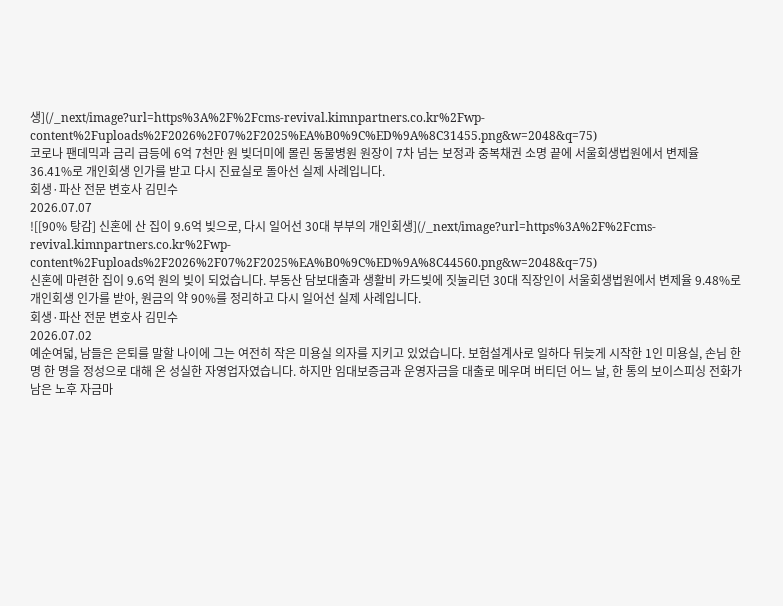생](/_next/image?url=https%3A%2F%2Fcms-revival.kimnpartners.co.kr%2Fwp-content%2Fuploads%2F2026%2F07%2F2025%EA%B0%9C%ED%9A%8C31455.png&w=2048&q=75)
코로나 팬데믹과 금리 급등에 6억 7천만 원 빚더미에 몰린 동물병원 원장이 7차 넘는 보정과 중복채권 소명 끝에 서울회생법원에서 변제율 36.41%로 개인회생 인가를 받고 다시 진료실로 돌아선 실제 사례입니다.
회생·파산 전문 변호사 김민수
2026.07.07
![[90% 탕감] 신혼에 산 집이 9.6억 빚으로, 다시 일어선 30대 부부의 개인회생](/_next/image?url=https%3A%2F%2Fcms-revival.kimnpartners.co.kr%2Fwp-content%2Fuploads%2F2026%2F07%2F2025%EA%B0%9C%ED%9A%8C44560.png&w=2048&q=75)
신혼에 마련한 집이 9.6억 원의 빚이 되었습니다. 부동산 담보대출과 생활비 카드빚에 짓눌리던 30대 직장인이 서울회생법원에서 변제율 9.48%로 개인회생 인가를 받아, 원금의 약 90%를 정리하고 다시 일어선 실제 사례입니다.
회생·파산 전문 변호사 김민수
2026.07.02
예순여덟, 남들은 은퇴를 말할 나이에 그는 여전히 작은 미용실 의자를 지키고 있었습니다. 보험설계사로 일하다 뒤늦게 시작한 1인 미용실, 손님 한 명 한 명을 정성으로 대해 온 성실한 자영업자였습니다. 하지만 임대보증금과 운영자금을 대출로 메우며 버티던 어느 날, 한 통의 보이스피싱 전화가 남은 노후 자금마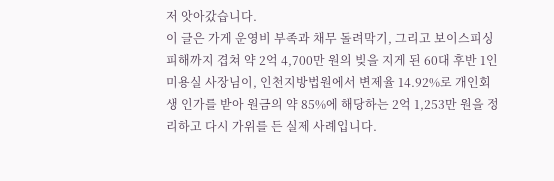저 앗아갔습니다.
이 글은 가게 운영비 부족과 채무 돌려막기, 그리고 보이스피싱 피해까지 겹쳐 약 2억 4,700만 원의 빚을 지게 된 60대 후반 1인 미용실 사장님이, 인천지방법원에서 변제율 14.92%로 개인회생 인가를 받아 원금의 약 85%에 해당하는 2억 1,253만 원을 정리하고 다시 가위를 든 실제 사례입니다.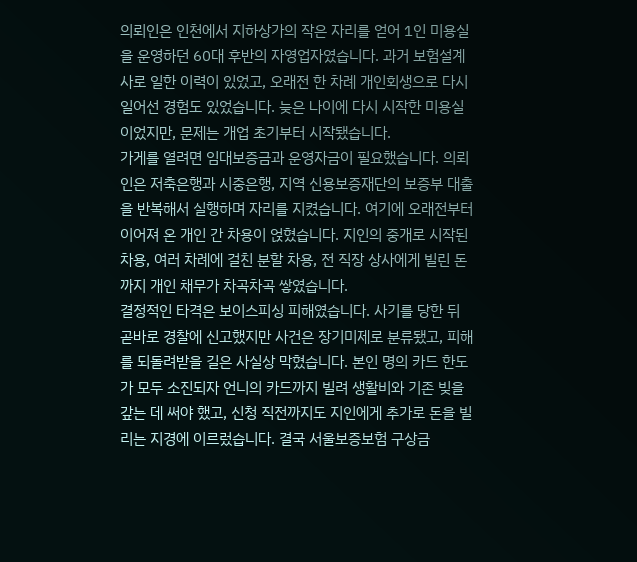의뢰인은 인천에서 지하상가의 작은 자리를 얻어 1인 미용실을 운영하던 60대 후반의 자영업자였습니다. 과거 보험설계사로 일한 이력이 있었고, 오래전 한 차례 개인회생으로 다시 일어선 경험도 있었습니다. 늦은 나이에 다시 시작한 미용실이었지만, 문제는 개업 초기부터 시작됐습니다.
가게를 열려면 임대보증금과 운영자금이 필요했습니다. 의뢰인은 저축은행과 시중은행, 지역 신용보증재단의 보증부 대출을 반복해서 실행하며 자리를 지켰습니다. 여기에 오래전부터 이어져 온 개인 간 차용이 얹혔습니다. 지인의 중개로 시작된 차용, 여러 차례에 걸친 분할 차용, 전 직장 상사에게 빌린 돈까지 개인 채무가 차곡차곡 쌓였습니다.
결정적인 타격은 보이스피싱 피해였습니다. 사기를 당한 뒤 곧바로 경찰에 신고했지만 사건은 장기미제로 분류됐고, 피해를 되돌려받을 길은 사실상 막혔습니다. 본인 명의 카드 한도가 모두 소진되자 언니의 카드까지 빌려 생활비와 기존 빚을 갚는 데 써야 했고, 신청 직전까지도 지인에게 추가로 돈을 빌리는 지경에 이르렀습니다. 결국 서울보증보험 구상금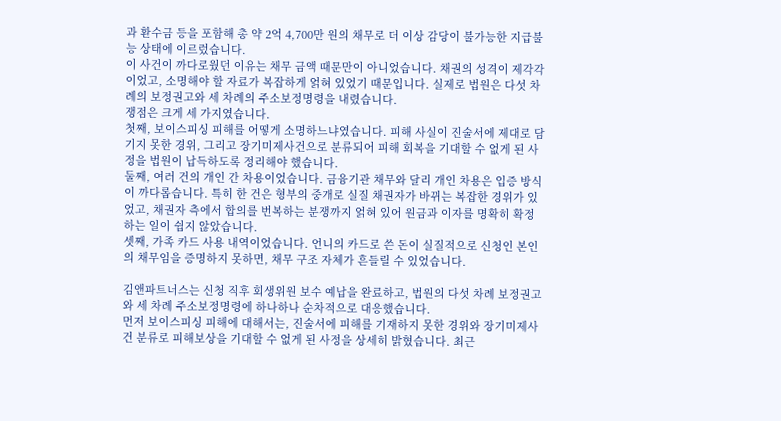과 환수금 등을 포함해 총 약 2억 4,700만 원의 채무로 더 이상 감당이 불가능한 지급불능 상태에 이르렀습니다.
이 사건이 까다로웠던 이유는 채무 금액 때문만이 아니었습니다. 채권의 성격이 제각각이었고, 소명해야 할 자료가 복잡하게 얽혀 있었기 때문입니다. 실제로 법원은 다섯 차례의 보정권고와 세 차례의 주소보정명령을 내렸습니다.
쟁점은 크게 세 가지였습니다.
첫째, 보이스피싱 피해를 어떻게 소명하느냐였습니다. 피해 사실이 진술서에 제대로 담기지 못한 경위, 그리고 장기미제사건으로 분류되어 피해 회복을 기대할 수 없게 된 사정을 법원이 납득하도록 정리해야 했습니다.
둘째, 여러 건의 개인 간 차용이었습니다. 금융기관 채무와 달리 개인 차용은 입증 방식이 까다롭습니다. 특히 한 건은 형부의 중개로 실질 채권자가 바뀌는 복잡한 경위가 있었고, 채권자 측에서 합의를 번복하는 분쟁까지 얽혀 있어 원금과 이자를 명확히 확정하는 일이 쉽지 않았습니다.
셋째, 가족 카드 사용 내역이었습니다. 언니의 카드로 쓴 돈이 실질적으로 신청인 본인의 채무임을 증명하지 못하면, 채무 구조 자체가 흔들릴 수 있었습니다.

김앤파트너스는 신청 직후 회생위원 보수 예납을 완료하고, 법원의 다섯 차례 보정권고와 세 차례 주소보정명령에 하나하나 순차적으로 대응했습니다.
먼저 보이스피싱 피해에 대해서는, 진술서에 피해를 기재하지 못한 경위와 장기미제사건 분류로 피해보상을 기대할 수 없게 된 사정을 상세히 밝혔습니다. 최근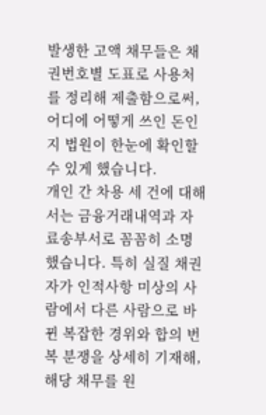발생한 고액 채무들은 채권번호별 도표로 사용처를 정리해 제출함으로써, 어디에 어떻게 쓰인 돈인지 법원이 한눈에 확인할 수 있게 했습니다.
개인 간 차용 세 건에 대해서는 금융거래내역과 자료송부서로 꼼꼼히 소명했습니다. 특히 실질 채권자가 인적사항 미상의 사람에서 다른 사람으로 바뀐 복잡한 경위와 합의 번복 분쟁을 상세히 기재해, 해당 채무를 원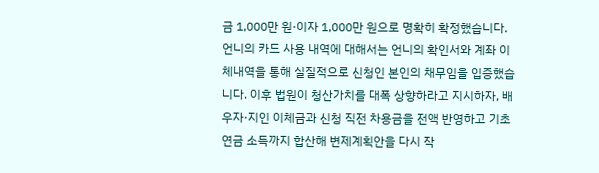금 1,000만 원·이자 1,000만 원으로 명확히 확정했습니다.
언니의 카드 사용 내역에 대해서는 언니의 확인서와 계좌 이체내역을 통해 실질적으로 신청인 본인의 채무임을 입증했습니다. 이후 법원이 청산가치를 대폭 상향하라고 지시하자, 배우자·지인 이체금과 신청 직전 차용금을 전액 반영하고 기초연금 소득까지 합산해 변제계획안을 다시 작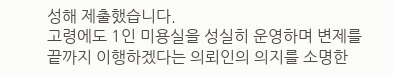성해 제출했습니다.
고령에도 1인 미용실을 성실히 운영하며 변제를 끝까지 이행하겠다는 의뢰인의 의지를 소명한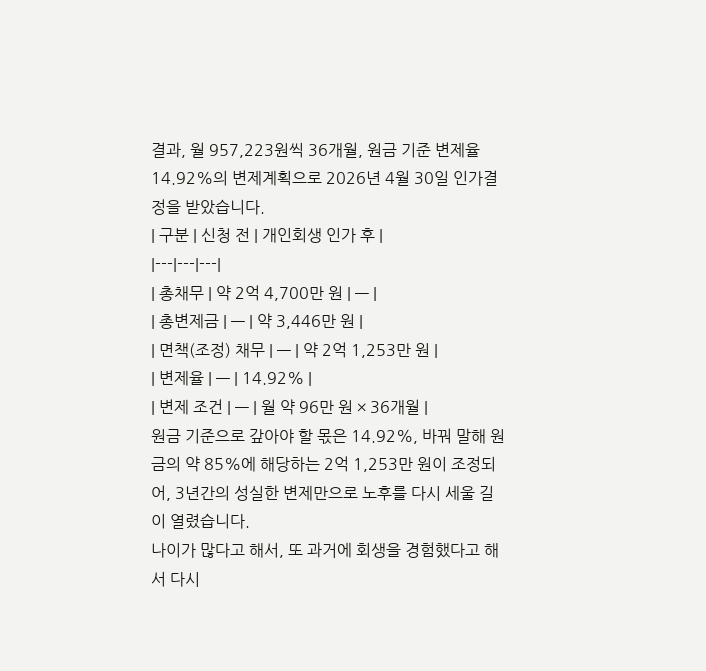결과, 월 957,223원씩 36개월, 원금 기준 변제율 14.92%의 변제계획으로 2026년 4월 30일 인가결정을 받았습니다.
| 구분 | 신청 전 | 개인회생 인가 후 |
|---|---|---|
| 총채무 | 약 2억 4,700만 원 | — |
| 총변제금 | — | 약 3,446만 원 |
| 면책(조정) 채무 | — | 약 2억 1,253만 원 |
| 변제율 | — | 14.92% |
| 변제 조건 | — | 월 약 96만 원 × 36개월 |
원금 기준으로 갚아야 할 몫은 14.92%, 바꿔 말해 원금의 약 85%에 해당하는 2억 1,253만 원이 조정되어, 3년간의 성실한 변제만으로 노후를 다시 세울 길이 열렸습니다.
나이가 많다고 해서, 또 과거에 회생을 경험했다고 해서 다시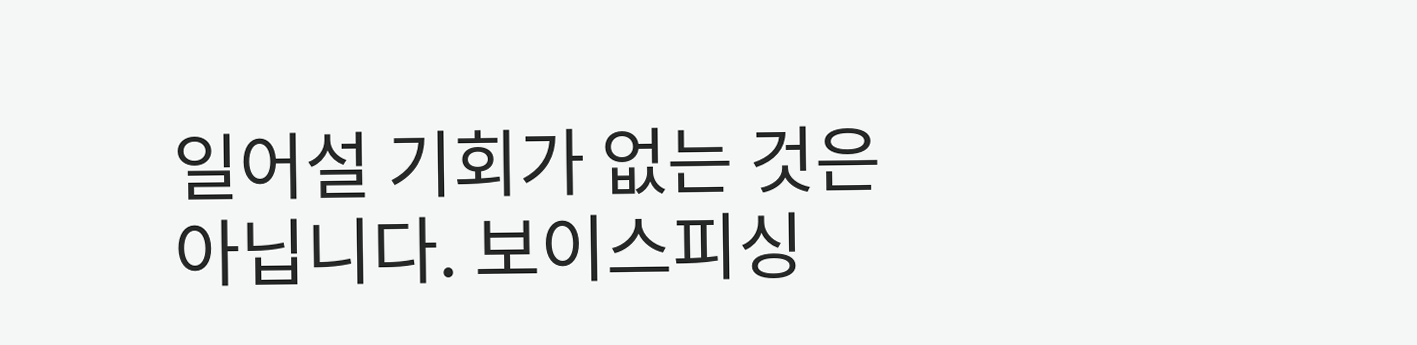일어설 기회가 없는 것은 아닙니다. 보이스피싱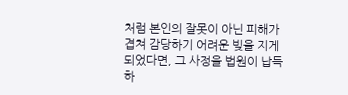처럼 본인의 잘못이 아닌 피해가 겹쳐 감당하기 어려운 빚을 지게 되었다면, 그 사정을 법원이 납득하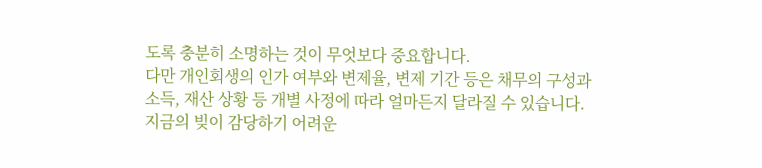도록 충분히 소명하는 것이 무엇보다 중요합니다.
다만 개인회생의 인가 여부와 변제율, 변제 기간 등은 채무의 구성과 소득, 재산 상황 등 개별 사정에 따라 얼마든지 달라질 수 있습니다. 지금의 빚이 감당하기 어려운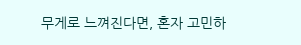무게로 느껴진다면, 혼자 고민하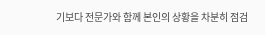기보다 전문가와 함께 본인의 상황을 차분히 점검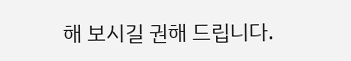해 보시길 권해 드립니다.